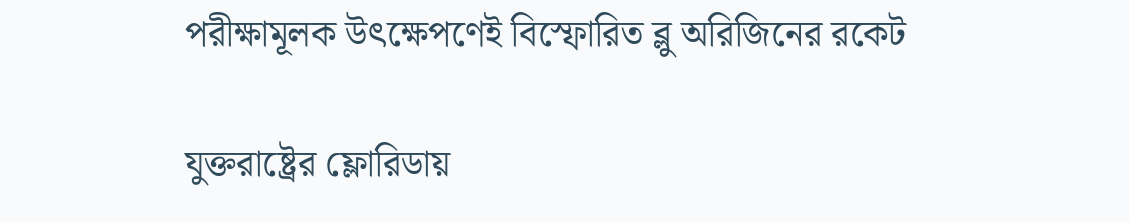পরীক্ষামূলক উৎক্ষেপণেই বিস্ফোরিত ব্লু অরিজিনের রকেট

যুক্তরাষ্ট্রের ফ্লোরিডায়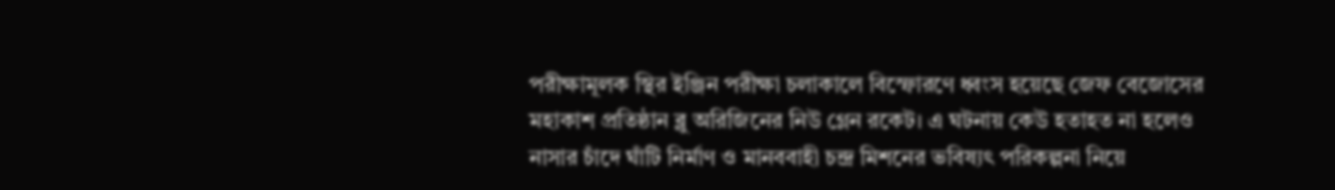পরীক্ষামূলক স্থির ইঞ্জিন পরীক্ষা চলাকালে বিস্ফোরণে ধ্বংস হয়েছে জেফ বেজোসের মহাকাশ প্রতিষ্ঠান ব্লু অরিজিনের নিউ গ্লেন রকেট। এ ঘটনায় কেউ হতাহত না হলেও নাসার চাঁদে ঘাঁটি নির্মাণ ও মানববাহী চন্দ্র মিশনের ভবিষ্যৎ পরিকল্পনা নিয়ে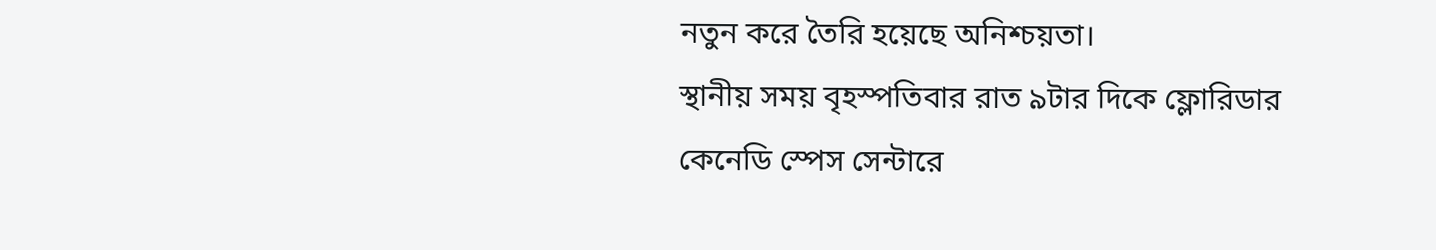নতুন করে তৈরি হয়েছে অনিশ্চয়তা।
স্থানীয় সময় বৃহস্পতিবার রাত ৯টার দিকে ফ্লোরিডার কেনেডি স্পেস সেন্টারে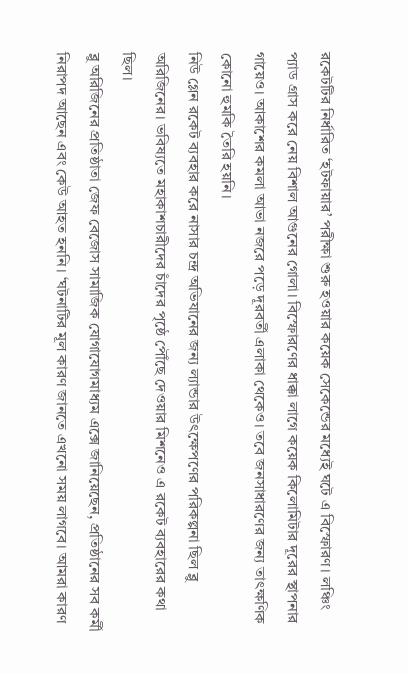রকেটটির নির্ধারিত ‘হটফায়ার’ পরীক্ষা শুরু হওয়ার কয়েক সেকেন্ডের মধ্যেই ঘটে এ বিস্ফোরণ। লঞ্চিং প্যাড গ্রাস করে নেয় বিশাল আগুনের গোলা। বিস্ফোরণের ধাক্কা লাগে কয়েক কিলোমিটার দূরের স্থাপনার গায়েও। আকাশের কমলা আভা নজরে পড়ে দূরবর্তী এলাকা থেকেও। তবে জনসাধারণের জন্য তাৎক্ষণিক কোনো হুমকি তৈরি হয়নি।
নিউ গ্লেন রকেট ব্যবহার করে নাসার চন্দ্র অভিযানের জন্য ল্যান্ডার উৎক্ষেপণের পরিকল্পনা ছিল ব্লু অরিজিনের। ভবিষ্যতে মহাকাশচারীদের চাঁদের পৃষ্ঠে পৌঁছে দেওয়ার মিশনেও এ রকেট ব্যবহারের কথা ছিল।
ব্লু অরিজিনের প্রতিষ্ঠাতা জেফ বেজোস সামাজিক যোগাযোগমাধ্যম এক্সে জানিয়েছেন, প্রতিষ্ঠানের সব কর্মী নিরাপদ আছেন এবং কেউ আহত হননি। ‘ঘটনাটির মূল কারণ জানতে এখনো সময় লাগবে। আমরা কারণ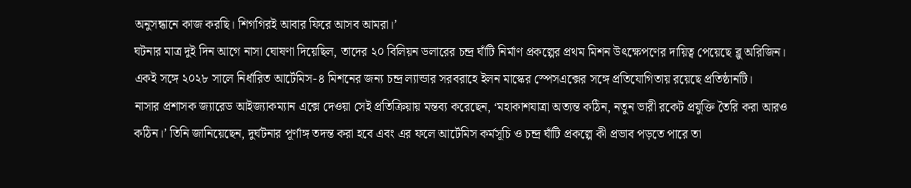অনুসন্ধানে কাজ করছি। শিগগিরই আবার ফিরে আসব আমরা।’
ঘটনার মাত্র দুই দিন আগে নাসা ঘোষণা দিয়েছিল, তাদের ২০ বিলিয়ন ডলারের চন্দ্র ঘাঁটি নির্মাণ প্রকল্পের প্রথম মিশন উৎক্ষেপণের দায়িত্ব পেয়েছে ব্লু অরিজিন। একই সঙ্গে ২০২৮ সালে নির্ধারিত আর্টেমিস-৪ মিশনের জন্য চন্দ্র ল্যান্ডার সরবরাহে ইলন মাস্কের স্পেসএক্সের সঙ্গে প্রতিযোগিতায় রয়েছে প্রতিষ্ঠানটি।
নাসার প্রশাসক জ্যারেড আইজ্যাকম্যান এক্সে দেওয়া সেই প্রতিক্রিয়ায় মন্তব্য করেছেন, ‘মহাকাশযাত্রা অত্যন্ত কঠিন, নতুন ভারী রকেট প্রযুক্তি তৈরি করা আরও কঠিন।’ তিনি জানিয়েছেন, দুর্ঘটনার পূর্ণাঙ্গ তদন্ত করা হবে এবং এর ফলে আর্টেমিস কর্মসূচি ও চন্দ্র ঘাঁটি প্রকল্পে কী প্রভাব পড়তে পারে তা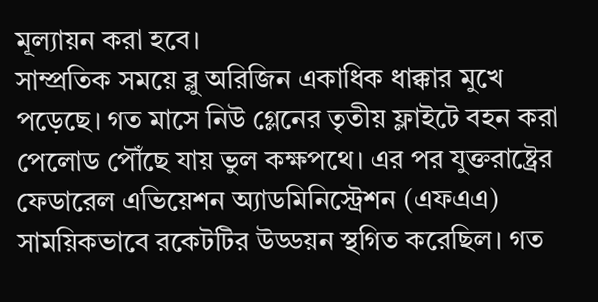মূল্যায়ন করা হবে।
সাম্প্রতিক সময়ে ব্লু অরিজিন একাধিক ধাক্কার মুখে পড়েছে। গত মাসে নিউ গ্লেনের তৃতীয় ফ্লাইটে বহন করা পেলোড পৌঁছে যায় ভুল কক্ষপথে। এর পর যুক্তরাষ্ট্রের ফেডারেল এভিয়েশন অ্যাডমিনিস্ট্রেশন (এফএএ) সাময়িকভাবে রকেটটির উড্ডয়ন স্থগিত করেছিল। গত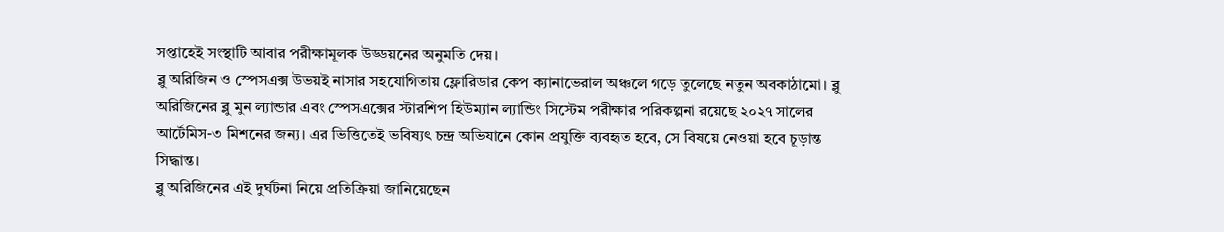সপ্তাহেই সংস্থাটি আবার পরীক্ষামূলক উড্ডয়নের অনুমতি দেয়।
ব্লু অরিজিন ও স্পেসএক্স উভয়ই নাসার সহযোগিতায় ফ্লোরিডার কেপ ক্যানাভেরাল অঞ্চলে গড়ে তুলেছে নতুন অবকাঠামো। ব্লু অরিজিনের ব্লু মুন ল্যান্ডার এবং স্পেসএক্সের স্টারশিপ হিউম্যান ল্যান্ডিং সিস্টেম পরীক্ষার পরিকল্পনা রয়েছে ২০২৭ সালের আর্টেমিস-৩ মিশনের জন্য। এর ভিত্তিতেই ভবিষ্যৎ চন্দ্র অভিযানে কোন প্রযুক্তি ব্যবহৃত হবে, সে বিষয়ে নেওয়া হবে চূড়ান্ত সিদ্ধান্ত।
ব্লু অরিজিনের এই দুর্ঘটনা নিয়ে প্রতিক্রিয়া জানিয়েছেন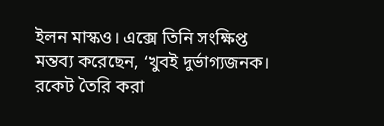ইলন মাস্কও। এক্সে তিনি সংক্ষিপ্ত মন্তব্য করেছেন, ‘খুবই দুর্ভাগ্যজনক। রকেট তৈরি করা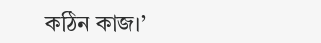কঠিন কাজ।’